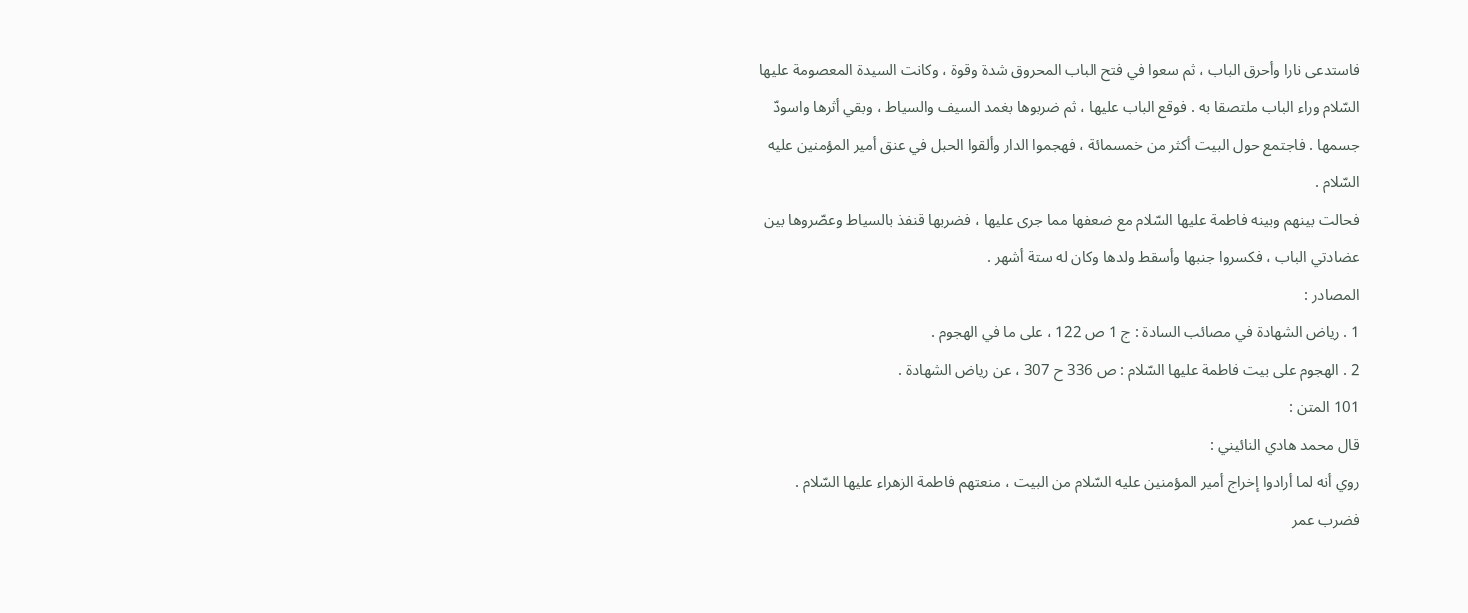فاستدعى نارا وأحرق الباب ، ثم سعوا في فتح الباب المحروق شدة وقوة ، وكانت السيدة المعصومة عليها السّلام وراء الباب ملتصقا به . فوقع الباب عليها ، ثم ضربوها بغمد السيف والسياط ، وبقي أثرها واسودّ جسمها . فاجتمع حول البيت أكثر من خمسمائة ، فهجموا الدار وألقوا الحبل في عنق أمير المؤمنين عليه السّلام .
فحالت بينهم وبينه فاطمة عليها السّلام مع ضعفها مما جرى عليها ، فضربها قنفذ بالسياط وعصّروها بين عضادتي الباب ، فكسروا جنبها وأسقط ولدها وكان له ستة أشهر .
المصادر :
1 . رياض الشهادة في مصائب السادة : ج 1 ص 122 ، على ما في الهجوم .
2 . الهجوم على بيت فاطمة عليها السّلام : ص 336 ح 307 ، عن رياض الشهادة .
101 المتن :
قال محمد هادي النائيني :
روي أنه لما أرادوا إخراج أمير المؤمنين عليه السّلام من البيت ، منعتهم فاطمة الزهراء عليها السّلام .
فضرب عمر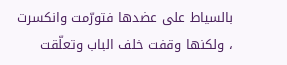بالسياط على عضدها فتورّمت وانكسرت ، ولكنها وقفت خلف الباب وتعلّقت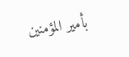بأمير المؤمنين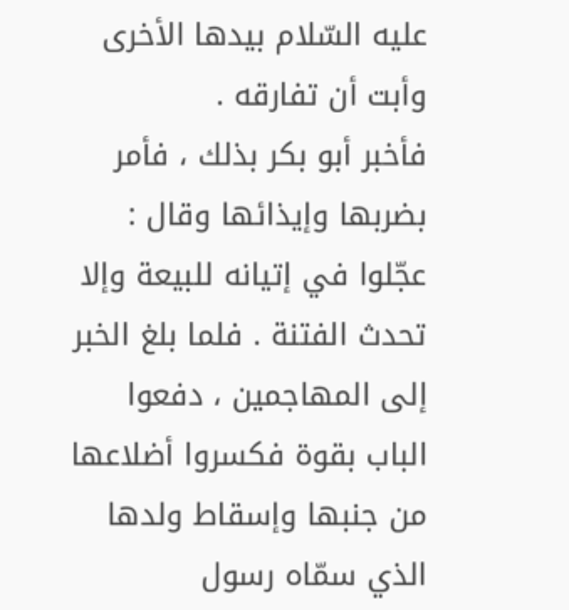عليه السّلام بيدها الأخرى وأبت أن تفارقه .
فأخبر أبو بكر بذلك ، فأمر بضربها وإيذائها وقال : عجّلوا في إتيانه للبيعة وإلا تحدث الفتنة . فلما بلغ الخبر إلى المهاجمين ، دفعوا الباب بقوة فكسروا أضلاعها من جنبها وإسقاط ولدها الذي سمّاه رسول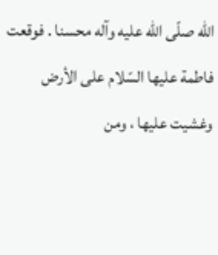اللّه صلّى اللّه عليه وآله محسنا . فوقعت فاطمة عليها السّلام على الأرض وغشيت عليها ، ومن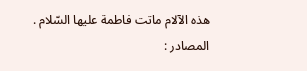هذه الآلام ماتت فاطمة عليها السّلام .
المصادر :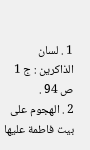1 . لسان الذاكرين : ج 1 ص 94 .
2 . الهجوم على بيت فاطمة عليها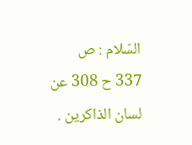السّلام : ص 337 ح 308 عن لسان الذاكرين .